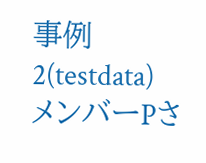事例2(testdata)
メンバーPさ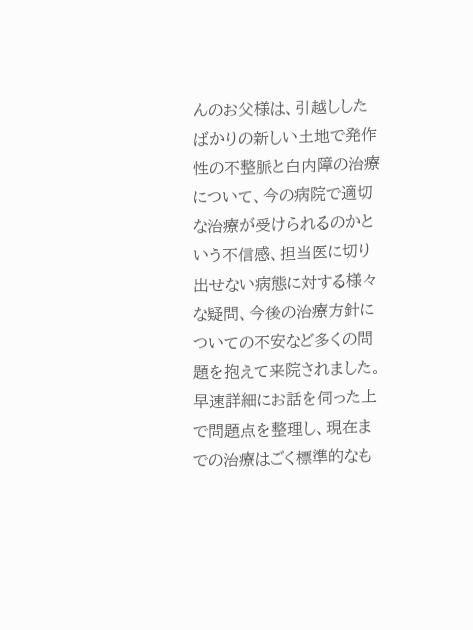んのお父様は、引越ししたばかりの新しい土地で発作性の不整脈と白内障の治療について、今の病院で適切な治療が受けられるのかという不信感、担当医に切り出せない病態に対する様々な疑問、今後の治療方針についての不安など多くの問題を抱えて来院されました。早速詳細にお話を伺った上で問題点を整理し、現在までの治療はごく標準的なも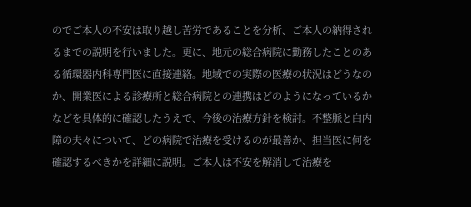のでご本人の不安は取り越し苦労であることを分析、ご本人の納得されるまでの説明を行いました。更に、地元の総合病院に勤務したことのある循環器内科専門医に直接連絡。地域での実際の医療の状況はどうなのか、開業医による診療所と総合病院との連携はどのようになっているかなどを具体的に確認したうえで、今後の治療方針を検討。不整脈と白内障の夫々について、どの病院で治療を受けるのが最善か、担当医に何を確認するべきかを詳細に説明。ご本人は不安を解消して治療を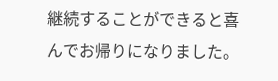継続することができると喜んでお帰りになりました。